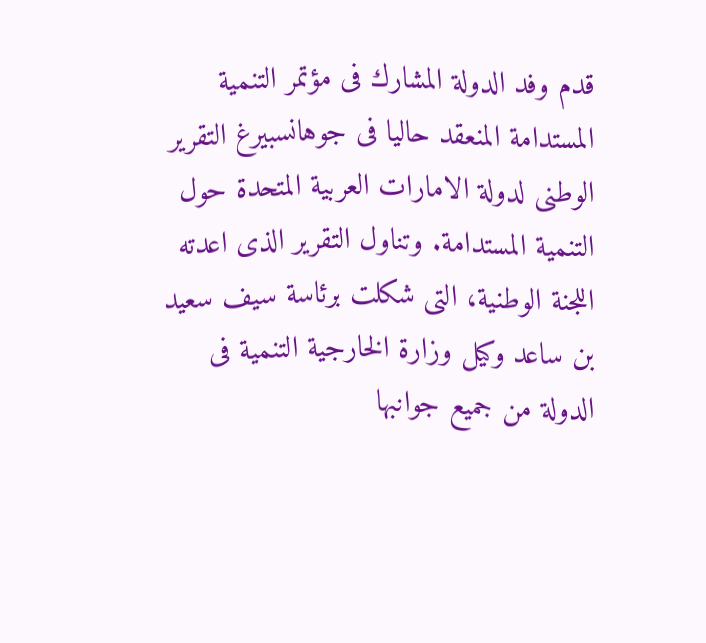قدم وفد الدولة المشارك فى مؤتمر التنمية المستدامة المنعقد حاليا فى جوهانسبيرغ التقرير الوطنى لدولة الامارات العربية المتحدة حول التنمية المستدامة. وتناول التقرير الذى اعدته اللجنة الوطنية، التى شكلت برئاسة سيف سعيد بن ساعد وكيل وزارة الخارجية التنمية فى الدولة من جميع جوانبها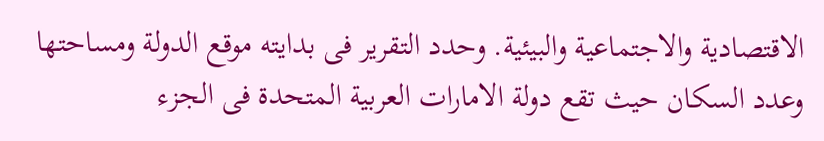الاقتصادية والاجتماعية والبيئية. وحدد التقرير فى بدايته موقع الدولة ومساحتها وعدد السكان حيث تقع دولة الامارات العربية المتحدة فى الجزء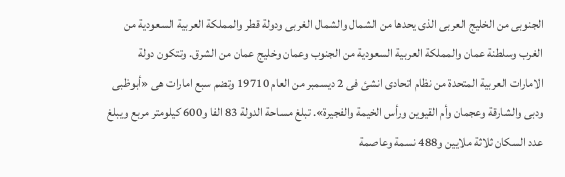الجنوبى من الخليج العربى الذى يحدها من الشمال والشمال الغربى ودولة قطر والمملكة العربية السعودية من الغرب وسلطنة عمان والمملكة العربية السعودية من الجنوب وعمان وخليج عمان من الشرق. وتتكون دولة الامارات العربية المتحدة من نظام اتحادى انشئ فى 2 ديسمبر من العام 19710 وتضم سبع امارات هى «أبوظبى ودبى والشارقة وعجمان وأم القيوين ورأس الخيمة والفجيرة». تبلغ مساحة الدولة 83 الفا و600 كيلومتر مربع ويبلغ عدد السكان ثلاثة ملايين و488 نسمة وعاصمة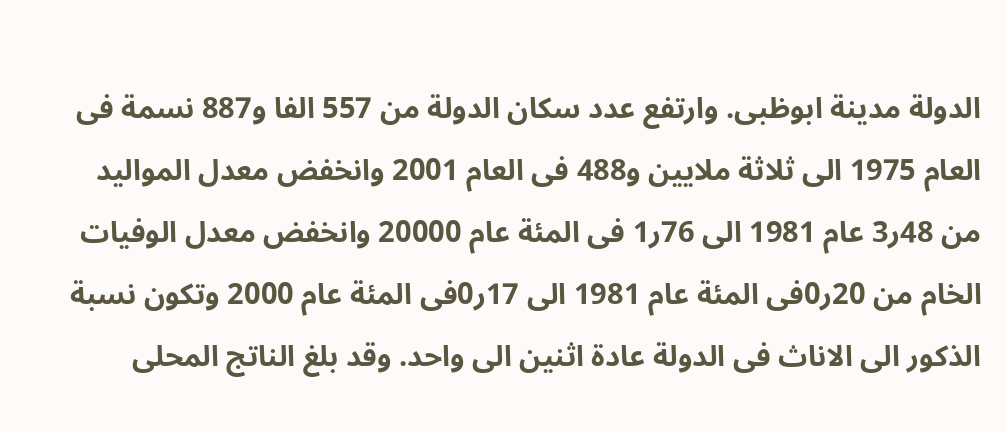الدولة مدينة ابوظبى. وارتفع عدد سكان الدولة من 557 الفا و887 نسمة فى العام 1975 الى ثلاثة ملايين و488 فى العام 2001 وانخفض معدل المواليد من 48ر3 عام 1981 الى 76ر1 فى المئة عام 20000 وانخفض معدل الوفيات الخام من 20ر0فى المئة عام 1981 الى 17ر0فى المئة عام 2000 وتكون نسبة الذكور الى الاناث فى الدولة عادة اثنين الى واحد. وقد بلغ الناتج المحلى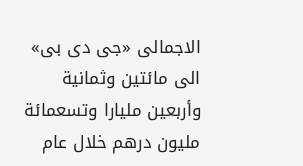الاجمالى «جى دى بى» الى مائتين وثمانية وأربعين مليارا وتسعمائة مليون درهم خلال عام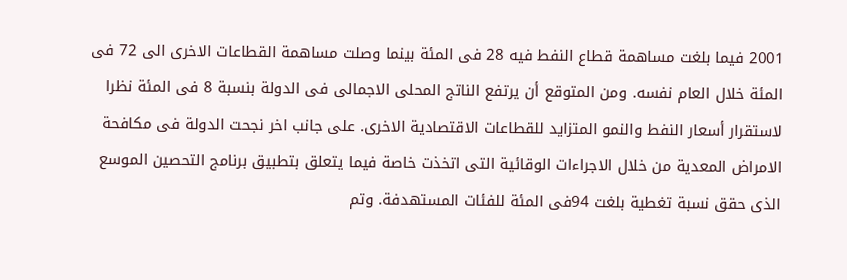2001 فيما بلغت مساهمة قطاع النفط فيه 28 فى المئة بينما وصلت مساهمة القطاعات الاخرى الى 72 فى المئة خلال العام نفسه. ومن المتوقع أن يرتفع الناتج المحلى الاجمالى فى الدولة بنسبة 8 فى المئة نظرا لاستقرار أسعار النفط والنمو المتزايد للقطاعات الاقتصادية الاخرى. على جانب اخر نجحت الدولة فى مكافحة الامراض المعدية من خلال الاجراءات الوقائية التى اتخذت خاصة فيما يتعلق بتطبيق برنامج التحصين الموسع الذى حقق نسبة تغطية بلغت 94فى المئة للفئات المستهدفة. وتم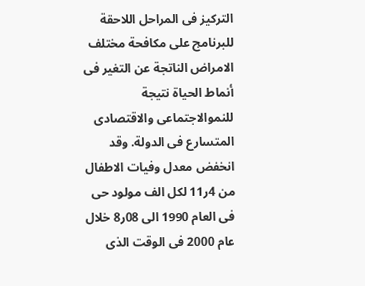التركيز فى المراحل اللاحقة للبرنامج على مكافحة مختلف الامراض الناتجة عن التغير فى أنماط الحياة نتيجة للنموالاجتماعى والاقتصادى المتسارع فى الدولة. وقد انخفض معدل وفيات الاطفال من 4ر11 لكل الف مولود حى فى العام 1990 الى 08ر8 خلال عام 2000 فى الوقت الذى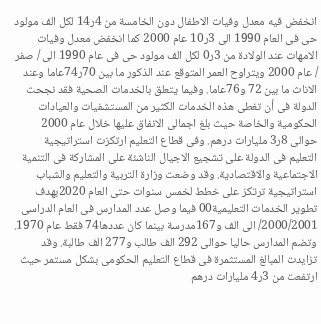انخفض فيه معدل وفيات الاطفال دون الخامسة من 4ر14 لكل الف مولود حى فى العام 1990 الى 3ر10 عام 2000 كما انخفض معدل وفيات الامهات عند الولادة من 3ر0 لكل الف مولود حى فى عام 1990 الى / صفر / عام 2000 ويتراوح العمر المتوقع عند الذكور ما بين 70ر74عاما وعند الاناث ما بين 72 و76عاما. وفيما يتعلق بالخدمات الصحية فقد نجحت الدولة فى أن تغطى هذه الخدمات الكثير من المستشفيات والعيادات الحكومية والخاصة حيث بلغ اجمالى الانفاق عليها خلال عام 2000 حوالى 8ر3 مليارات درهم. وفى قطاع التعليم ارتكزت استراتيجية التعليم فى الدولة على تشجيع الاجيال الناشئة على المشاركة فى التنمية الاجتماعية والاقتصادية. وقد وضعت وزارة التربية والتعليم والشباب استراتيجية ترتكز على خطط لخمس سنوات حتى العام 2020بهدف تطوير الخدمات التعليمية00 فيما وصل عدد المدارس فى العام الدراسى 2000/2001/ الى الف و167مدرسة بينما كان عددها74 فقط عام 1970. وتضم المدارس حاليا حوالى 292 الف طالب و277 الف طالبة. وقد تزايدت المبالغ المستثمرة فى قطاع التعليم الحكومى بشكل مستمر حيث ارتفعت من 3ر4 مليارات درهم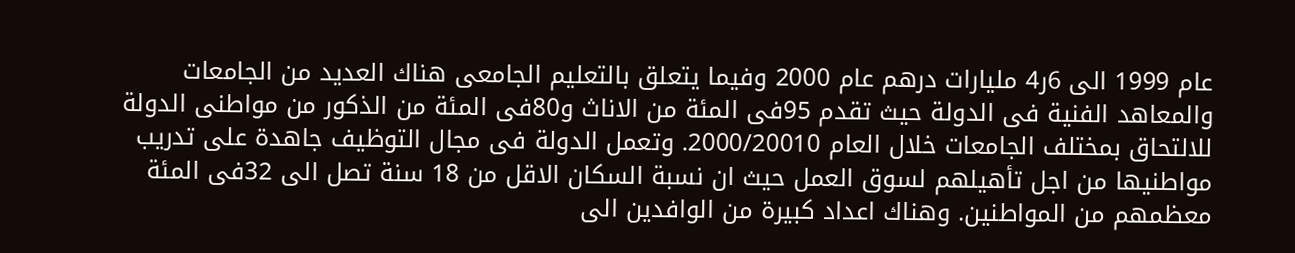عام 1999 الى 6ر4 مليارات درهم عام 2000 وفيما يتعلق بالتعليم الجامعى هناك العديد من الجامعات والمعاهد الفنية فى الدولة حيث تقدم 95فى المئة من الاناث و80فى المئة من الذكور من مواطنى الدولة للالتحاق بمختلف الجامعات خلال العام 2000/20010. وتعمل الدولة فى مجال التوظيف جاهدة على تدريب مواطنيها من اجل تأهيلهم لسوق العمل حيث ان نسبة السكان الاقل من 18 سنة تصل الى 32فى المئة معظمهم من المواطنين. وهناك اعداد كبيرة من الوافدين الى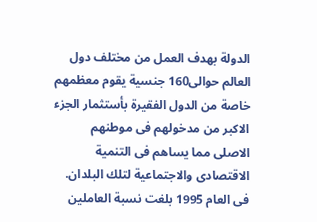الدولة بهدف العمل من مختلف دول العالم حوالى160 جنسية يقوم معظمهم خاصة من الدول الفقيرة بأستثمار الجزء الاكبر من مدخولهم فى موطنهم الاصلى مما يساهم فى التنمية الاقتصادى والاجتماعية لتلك البلدان. فى العام 1995 بلغت نسبة العاملين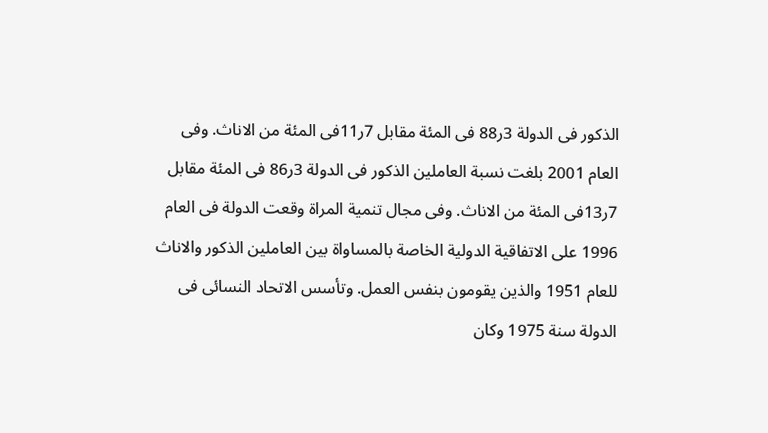الذكور فى الدولة 3ر88 فى المئة مقابل 7ر11فى المئة من الاناث. وفى العام 2001 بلغت نسبة العاملين الذكور فى الدولة 3ر86 فى المئة مقابل 7ر13فى المئة من الاناث. وفى مجال تنمية المراة وقعت الدولة فى العام 1996 على الاتفاقية الدولية الخاصة بالمساواة بين العاملين الذكور والاناث للعام 1951 والذين يقومون بنفس العمل. وتأسس الاتحاد النسائى فى الدولة سنة 1975 وكان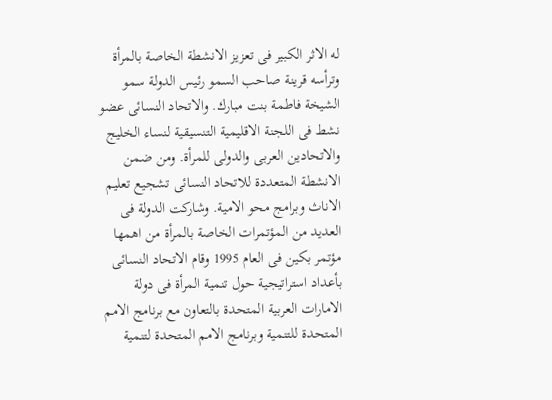له الاثر الكبير فى تعزيز الانشطة الخاصة بالمرأة وترأسه قرينة صاحب السمو رئيس الدولة سمو الشيخة فاطمة بنت مبارك. والاتحاد النسائى عضو نشط فى اللجنة الاقليمية التنسيقية لنساء الخليج والاتحادين العربى والدولى للمرأة. ومن ضمن الانشطة المتعددة للاتحاد النسائى تشجيع تعليم الاناث وبرامج محو الامية. وشاركت الدولة فى العديد من المؤتمرات الخاصة بالمرأة من اهمها مؤتمر بكين فى العام 1995 وقام الاتحاد النسائى بأعداد استراتيجية حول تنمية المرأة فى دولة الامارات العربية المتحدة بالتعاون مع برنامج الامم المتحدة للتنمية وبرنامج الامم المتحدة لتنمية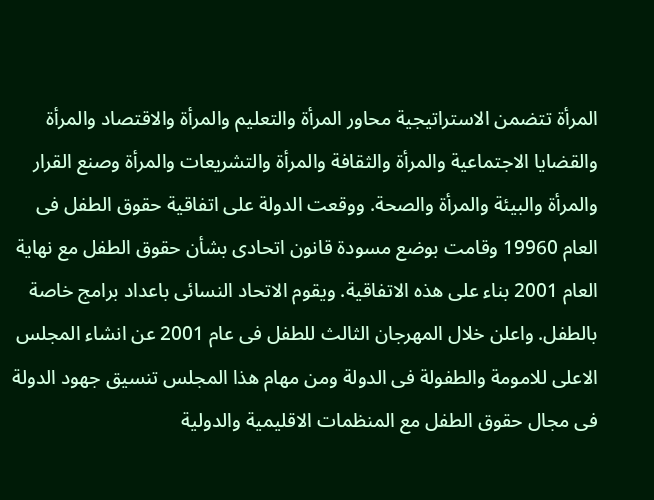المرأة تتضمن الاستراتيجية محاور المرأة والتعليم والمرأة والاقتصاد والمرأة والقضايا الاجتماعية والمرأة والثقافة والمرأة والتشريعات والمرأة وصنع القرار والمرأة والبيئة والمرأة والصحة. ووقعت الدولة على اتفاقية حقوق الطفل فى العام 19960 وقامت بوضع مسودة قانون اتحادى بشأن حقوق الطفل مع نهاية العام 2001 بناء على هذه الاتفاقية. ويقوم الاتحاد النسائى باعداد برامج خاصة بالطفل. واعلن خلال المهرجان الثالث للطفل فى عام 2001 عن انشاء المجلس الاعلى للامومة والطفولة فى الدولة ومن مهام هذا المجلس تنسيق جهود الدولة فى مجال حقوق الطفل مع المنظمات الاقليمية والدولية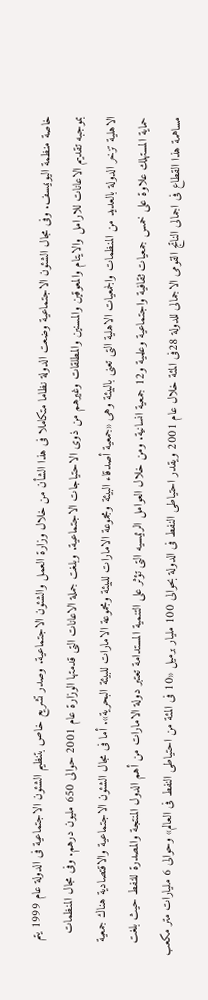خاصة منظمة اليونيسف. وفى مجال الشئون الاجتماعية وضعت الدولة نظاما متكاملا فى هذا الشأن من خلال وزارة العمل والشئون الاجتماعية. وصدر تشريع خاص بتنظيم الشئون الاجتماعية فى الدولة عام 1999 يتم بموجبه تقديم الاعانات للارامل والايتام والمعوقين والمسنين والمطلقات وغيرهم من ذوى الاحتياجات الاجتماعية. وبلغت جملة الاعانات التى قدمتها الوزارة عام 2001 حوالى 650 مليون درهم. وفى مجال المنظمات الاهلية تزخر الدولة بالعديد من المنظمات والجمعيات الاهلية التى تعنى بالبيئة وهى «جمعية أصدقاء البيئة ومجموعة الامارات للبيئة ومجموعة الامارات للبيئة البحرية». أما فى مجال الشئون الاجتماعية والاقتصادية هناك جمعية حماية المستهلك علاوة على خمس جمعيات ثقافية واجتماعية وعلمية و12 جمعية انسانية. ومن خلال العوامل الرئيسيه التى تؤثر على التنمية المستدامة تعتبر دولة الامارات من أهم الدول المنتجة والمصدرة للنفط حيث بلغت مساهمة هذا القطاع فى اجمالى الناتج القومى الاجمالى للدولة 28فى المئة خلال عام 2001 ويقدر احتياطى النفط فى الدولة بحوالى 100 مليار برميل «10 فى المئة من احتياطى النفط فى العالم» وحوالى 6 مليارات متر مكعب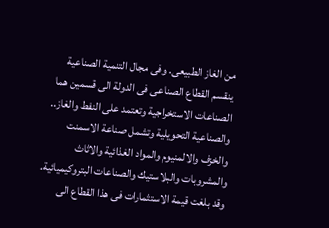من الغاز الطبيعى. وفى مجال التنمية الصناعية ينقسم القطاع الصناعى فى الدولة الى قسمين هما الصناعات الاستخراجية وتعتمد على النفط والغاز.. والصناعية التحويلية وتشمل صناعة الاسمنت والخزف والالمنيوم والمواد الغذائية والاثاث والمشروبات والبلاستيك والصناعات البتروكيميائية. وقد بلغت قيمة الاستثمارات فى هذا القطاع الى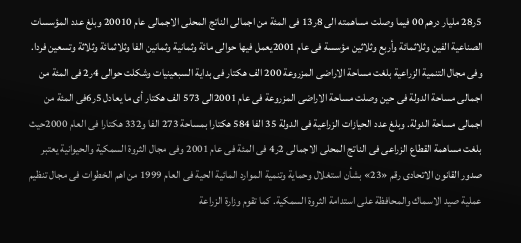5ر28 مليار درهم 00 فيما وصلت مساهمته الى 8ر13 فى المئة من اجمالى الناتج المحلى الاجمالى عام 20010 وبلغ عدد المؤسسات الصناعية الفين وثلاثمائة وأربع وثلاثين مؤسسة فى عام 2001يعمل فيها حوالى مائة وثمانية وثمانين الفا وثلاثمائة وثلاثة وتسعين فردا. وفى مجال التنمية الزراعية بلغت مساحة الاراضى المزروعة 200 الف هكتار فى بداية السبعينيات وشكلت حوالى 4ر2 فى المئة من اجمالى مساحة الدولة فى حين وصلت مساحة الاراضى المزروعة فى عام 2001الى 573 الف هكتار أى ما يعادل 5ر6فى المئة من اجمالى مساحة الدولة. وبلغ عدد الحيازات الزراعية فى الدولة 35 الفا 584 هكتارا بمساحة 273 الفا و332 هكتارا فى العام 2000حيث بلغت مساهمة القطاع الزراعى فى الناتج المحلى الاجمالى 2ر4 فى المئة فى عام 2001 وفى مجال الثروة السمكية والحيوانية يعتبر صدور القانون الاتحادى رقم «23» بشأن استغلال وحماية وتنمية الموارد المائية الحية فى العام 1999 من اهم الخطوات فى مجال تنظيم عملية صيد الاسماك والمحافظة على استدامة الثروة السمكية. كما تقوم وزارة الزراعة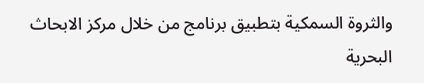والثروة السمكية بتطبيق برنامج من خلال مركز الابحاث البحرية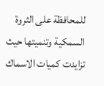للمحافظة على الثروة السمكية وتنميتها حيث تزايدت كميات الاسماك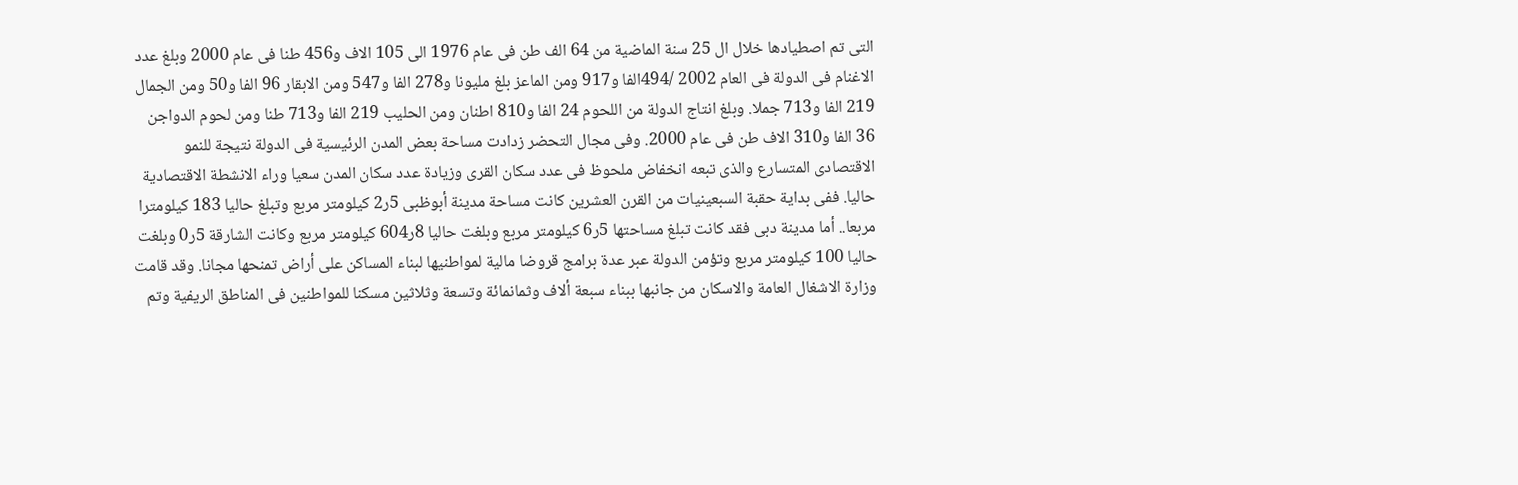التى تم اصطيادها خلال ال 25 سنة الماضية من 64 الف طن فى عام 1976 الى 105 الاف و456 طنا فى عام 2000 وبلغ عدد الاغنام فى الدولة فى العام 2002 /494الفا و917 ومن الماعز بلغ مليونا و278 الفا و547 ومن الابقار 96 الفا و50 ومن الجمال 219 الفا و713 جملا. وبلغ انتاج الدولة من اللحوم 24 الفا و810 اطنان ومن الحليب 219 الفا و713 طنا ومن لحوم الدواجن 36 الفا و310 الاف طن فى عام 2000. وفى مجال التحضر زدادت مساحة بعض المدن الرئيسية فى الدولة نتيجة للنمو الاقتصادى المتسارع والذى تبعه انخفاض ملحوظ فى عدد سكان القرى وزيادة عدد سكان المدن سعيا وراء الانشطة الاقتصادية حاليا. ففى بداية حقبة السبعينيات من القرن العشرين كانت مساحة مدينة أبوظبى 5ر2 كيلومتر مربع وتبلغ حاليا 183 كيلومترا مربعا.. أما مدينة دبى فقد كانت تبلغ مساحتها 5ر6 كيلومتر مربع وبلغت حاليا 8ر604 كيلومتر مربع وكانت الشارقة 5ر0 وبلغت حاليا 100 كيلومتر مربع وتؤمن الدولة عبر عدة برامج قروضا مالية لمواطنيها لبناء المساكن على أراض تمنحها مجانا. وقد قامت وزارة الاشغال العامة والاسكان من جانبها ببناء سبعة ألاف وثمانمائة وتسعة وثلاثين مسكنا للمواطنين فى المناطق الريفية وتم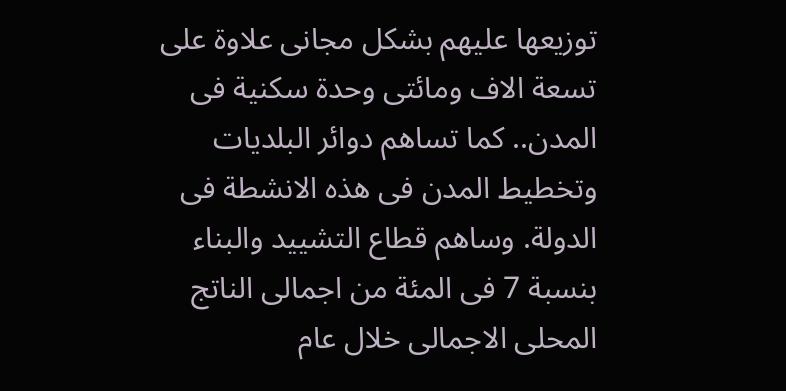توزيعها عليهم بشكل مجانى علاوة على تسعة الاف ومائتى وحدة سكنية فى المدن.. كما تساهم دوائر البلديات وتخطيط المدن فى هذه الانشطة فى الدولة. وساهم قطاع التشييد والبناء بنسبة 7 فى المئة من اجمالى الناتج المحلى الاجمالى خلال عام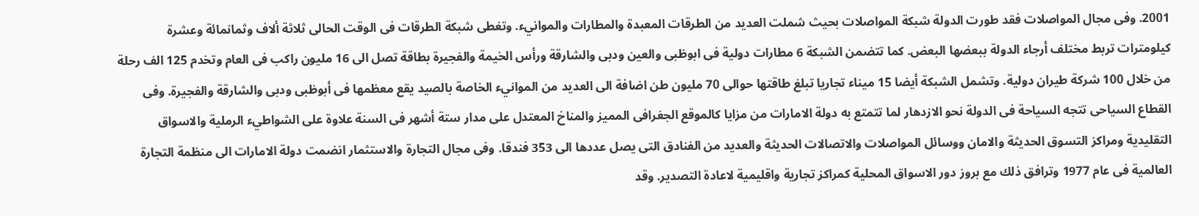2001. وفى مجال المواصلات فقد طورت الدولة شبكة المواصلات بحيث شملت العديد من الطرقات المعبدة والمطارات والموانيء. وتغطى شبكة الطرقات فى الوقت الحالى ثلاثة ألاف وثمانمائة وعشرة كيلومترات تربط مختلف أرجاء الدولة ببعضها البعض. كما تتضمن الشبكة 6 مطارات دولية فى ابوظبى والعين ودبى والشارقة ورأس الخيمة والفجيرة بطاقة تصل الى 16 مليون راكب فى العام وتخدم 125 الف رحلة من خلال 100 شركة طيران دولية. وتشمل الشبكة أيضا 15 ميناء تجاريا تبلغ طاقتها حوالى 70 مليون طن اضافة الى العديد من الموانيء الخاصة بالصيد يقع معظمها فى أبوظبى ودبى والشارقة والفجيرة. وفى القطاع السياحى تتجه السياحة فى الدولة نحو الازدهار لما تتمتع به دولة الامارات من مزايا كالموقع الجغرافى المميز والمناخ المعتدل على مدار ستة أشهر فى السنة علاوة على الشواطيء الرملية والاسواق التقليدية ومراكز التسوق الحديثة والامان ووسائل المواصلات والاتصالات الحديثة والعديد من الفنادق التى يصل عددها الى 353 فندقا. وفى مجال التجارة والاستثمار انضمت دولة الامارات الى منظمة التجارة العالمية فى عام 1977 وترافق ذلك مع بروز دور الاسواق المحلية كمراكز تجارية واقليمية لاعادة التصدير. وقد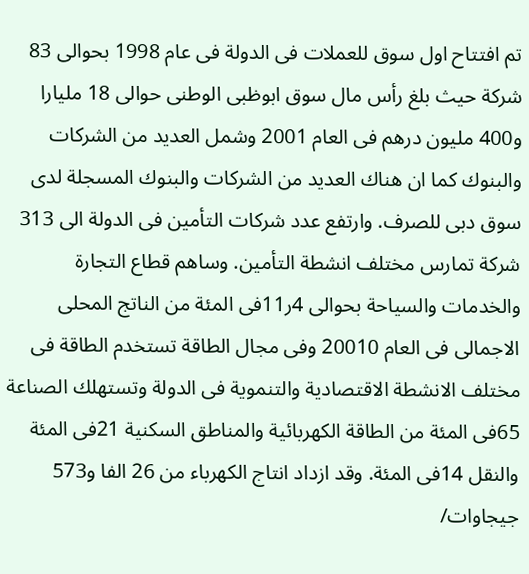تم افتتاح اول سوق للعملات فى الدولة فى عام 1998 بحوالى 83 شركة حيث بلغ رأس مال سوق ابوظبى الوطنى حوالى 18 مليارا و400 مليون درهم فى العام 2001 وشمل العديد من الشركات والبنوك كما ان هناك العديد من الشركات والبنوك المسجلة لدى سوق دبى للصرف. وارتفع عدد شركات التأمين فى الدولة الى 313 شركة تمارس مختلف انشطة التأمين. وساهم قطاع التجارة والخدمات والسياحة بحوالى 4ر11فى المئة من الناتج المحلى الاجمالى فى العام 20010 وفى مجال الطاقة تستخدم الطاقة فى مختلف الانشطة الاقتصادية والتنموية فى الدولة وتستهلك الصناعة 65فى المئة من الطاقة الكهربائية والمناطق السكنية 21فى المئة والنقل 14فى المئة. وقد ازداد انتاج الكهرباء من 26 الفا و573 جيجاوات/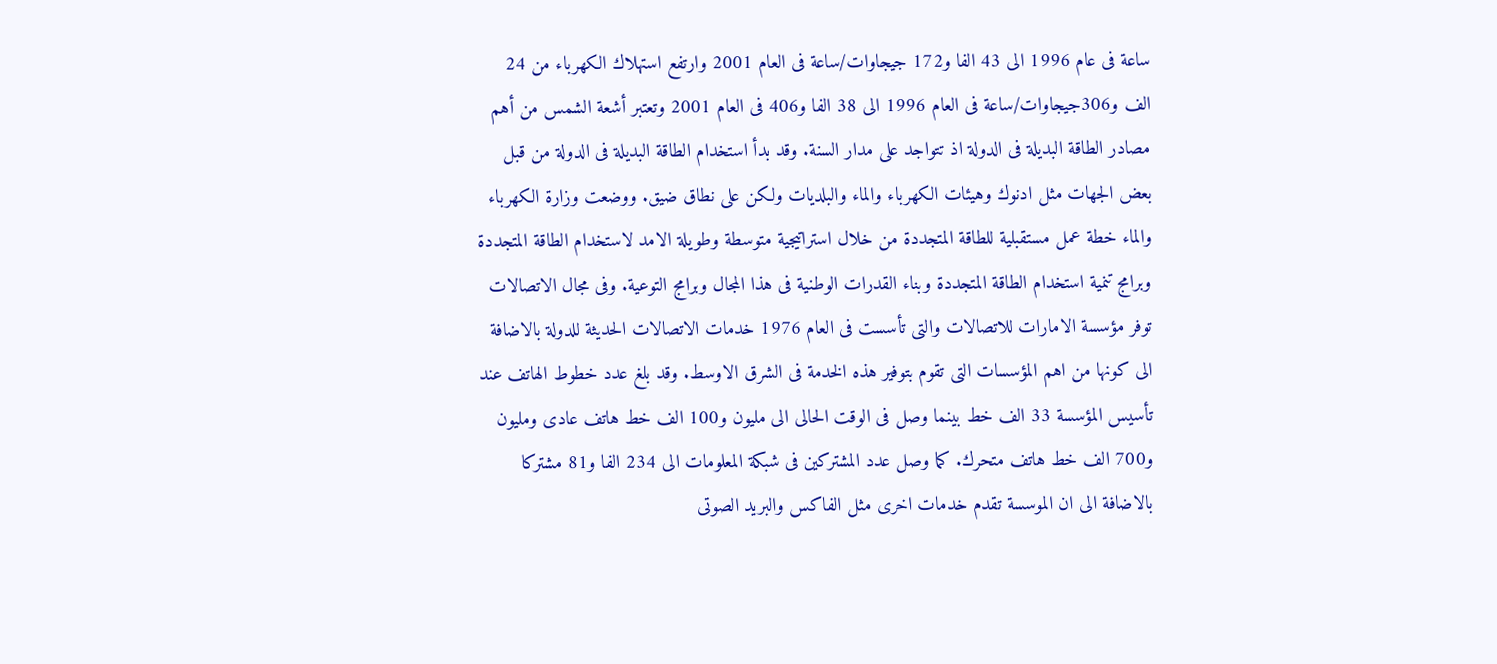ساعة فى عام 1996 الى 43 الفا و172 جيجاوات/ساعة فى العام 2001 وارتفع استهلاك الكهرباء من 24 الف و306جيجاوات/ساعة فى العام 1996 الى 38 الفا و406 فى العام 2001 وتعتبر أشعة الشمس من أهم مصادر الطاقة البديلة فى الدولة اذ تتواجد على مدار السنة. وقد بدأ استخدام الطاقة البديلة فى الدولة من قبل بعض الجهات مثل ادنوك وهيئات الكهرباء والماء والبلديات ولكن على نطاق ضيق. ووضعت وزارة الكهرباء والماء خطة عمل مستقبلية للطاقة المتجددة من خلال استراتيجية متوسطة وطويلة الامد لاستخدام الطاقة المتجددة وبرامج تنمية استخدام الطاقة المتجددة وبناء القدرات الوطنية فى هذا المجال وبرامج التوعية. وفى مجال الاتصالات توفر مؤسسة الامارات للاتصالات والتى تأسست فى العام 1976 خدمات الاتصالات الحديثة للدولة بالاضافة الى كونها من اهم المؤسسات التى تقوم بتوفير هذه الخدمة فى الشرق الاوسط. وقد بلغ عدد خطوط الهاتف عند تأسيس المؤسسة 33 الف خط بينما وصل فى الوقت الحالى الى مليون و100 الف خط هاتف عادى ومليون و700 الف خط هاتف متحرك. كما وصل عدد المشتركين فى شبكة المعلومات الى 234 الفا و81 مشتركا بالاضافة الى ان الموسسة تقدم خدمات اخرى مثل الفاكس والبريد الصوتى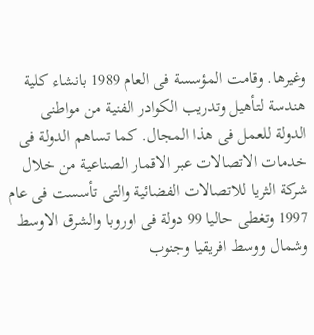وغيرها. وقامت المؤسسة فى العام 1989 بانشاء كلية هندسة لتأهيل وتدريب الكوادر الفنية من مواطنى الدولة للعمل فى هذا المجال. كما تساهم الدولة فى خدمات الاتصالات عبر الاقمار الصناعية من خلال شركة الثريا للاتصالات الفضائية والتى تأسست فى عام 1997 وتغطى حاليا 99 دولة فى اوروبا والشرق الاوسط وشمال ووسط افريقيا وجنوب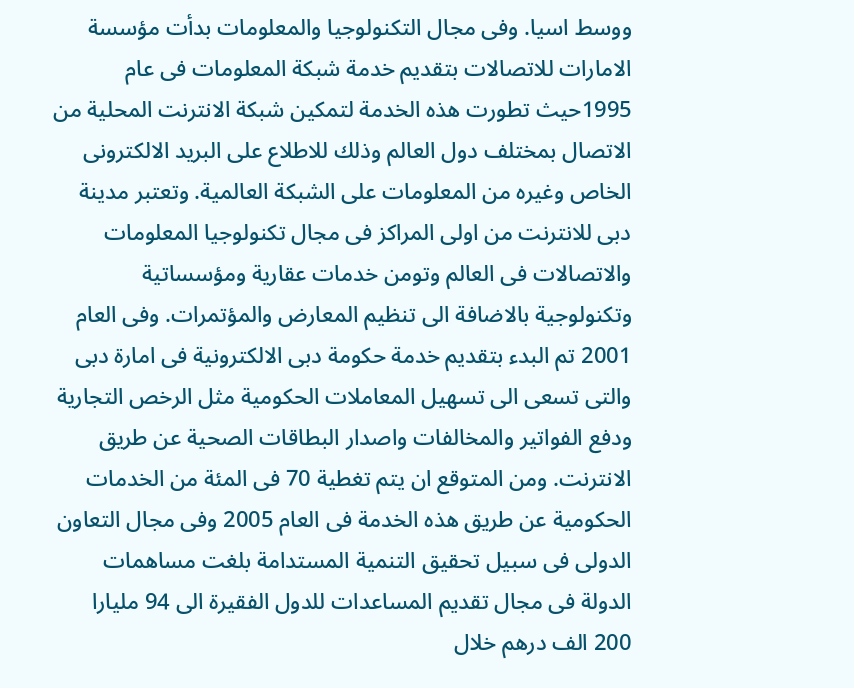ووسط اسيا. وفى مجال التكنولوجيا والمعلومات بدأت مؤسسة الامارات للاتصالات بتقديم خدمة شبكة المعلومات فى عام 1995حيث تطورت هذه الخدمة لتمكين شبكة الانترنت المحلية من الاتصال بمختلف دول العالم وذلك للاطلاع على البريد الالكترونى الخاص وغيره من المعلومات على الشبكة العالمية. وتعتبر مدينة دبى للانترنت من اولى المراكز فى مجال تكنولوجيا المعلومات والاتصالات فى العالم وتومن خدمات عقارية ومؤسساتية وتكنولوجية بالاضافة الى تنظيم المعارض والمؤتمرات. وفى العام 2001 تم البدء بتقديم خدمة حكومة دبى الالكترونية فى امارة دبى والتى تسعى الى تسهيل المعاملات الحكومية مثل الرخص التجارية ودفع الفواتير والمخالفات واصدار البطاقات الصحية عن طريق الانترنت. ومن المتوقع ان يتم تغطية 70 فى المئة من الخدمات الحكومية عن طريق هذه الخدمة فى العام 2005 وفى مجال التعاون الدولى فى سبيل تحقيق التنمية المستدامة بلغت مساهمات الدولة فى مجال تقديم المساعدات للدول الفقيرة الى 94 مليارا 200 الف درهم خلال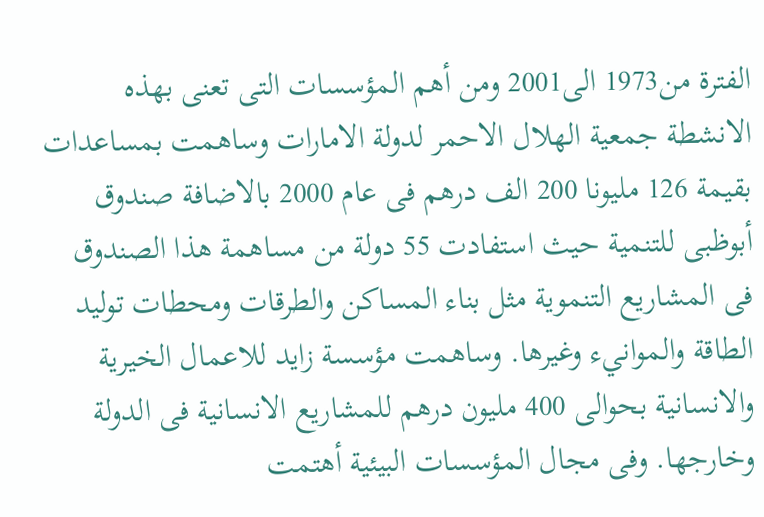الفترة من1973 الى2001 ومن أهم المؤسسات التى تعنى بهذه الانشطة جمعية الهلال الاحمر لدولة الامارات وساهمت بمساعدات بقيمة 126 مليونا 200 الف درهم فى عام 2000 بالاضافة صندوق أبوظبى للتنمية حيث استفادت 55 دولة من مساهمة هذا الصندوق فى المشاريع التنموية مثل بناء المساكن والطرقات ومحطات توليد الطاقة والموانيء وغيرها. وساهمت مؤسسة زايد للاعمال الخيرية والانسانية بحوالى 400 مليون درهم للمشاريع الانسانية فى الدولة وخارجها. وفى مجال المؤسسات البيئية أهتمت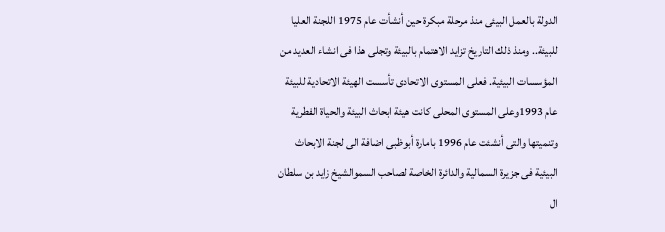الدولة بالعمل البيئى منذ مرحلة مبكرة حين أنشأت عام 1975 اللجنة العليا للبيئة.. ومنذ ذلك التاريخ تزايد الاهتمام بالبيئة وتجلى هذا فى انشاء العديد من المؤسسات البيئية. فعلى المستوى الاتحادى تأسست الهيئة الاتحادية للبيئة عام 1993وعلى المستوى المحلى كانت هيئة ابحاث البيئة والحياة الفطرية وتنميتها والتى أنشئت عام 1996 بامارة أبوظبى اضافة الى لجنة الابحاث البيئية فى جزيرة السمالية والدائرة الخاصة لصاحب السموالشيخ زايد بن سلطان ال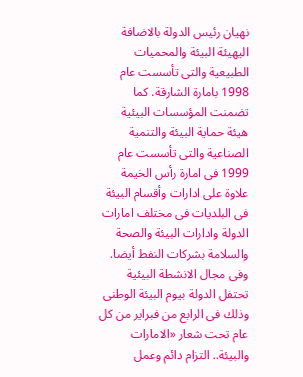نهيان رئيس الدولة بالاضافة اليهيئة البيئة والمحميات الطبيعية والتى تأسست عام 1998 بامارة الشارقة. كما تضمنت المؤسسات البيئية هيئة حماية البيئة والتنمية الصناعية والتى تأسست عام 1999 فى امارة رأس الخيمة علاوة على ادارات وأقسام البيئة فى البلديات فى مختلف امارات الدولة وادارات البيئة والصحة والسلامة بشركات النفط أيضا. وفى مجال الانشطة البيئية تحتفل الدولة بيوم البيئة الوطنى وذلك فى الرابع من فبراير من كل عام تحت شعار «الامارات والبيئة.. التزام دائم وعمل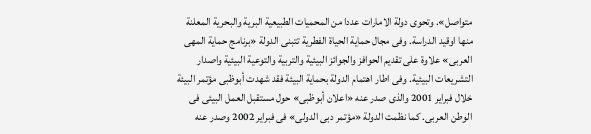متواصل». وتحوى دولة الامارات عددا من المحميات الطبيعية البرية والبحرية المعلنة منها اوقيد الدراسة. وفى مجال حماية الحياة الفطرية تتبنى الدولة «برنامج حماية المهى العربى» علاوة على تقديم الحوافز والجوائز البيئية والتربية والتوعية البيئية واصدار التشريعات البيئية. وفى اطار اهتمام الدولة بحماية البيئة فقد شهدت أبوظبى مؤتمر البيئة خلال فبراير 2001 والذى صدر عنه «اعلان أبوظبى» حول مستقبل العمل البيئى فى الوطن العربى. كما نظمت الدولة «مؤتمر دبى الدولى» فى فبراير 2002 وصدر عنه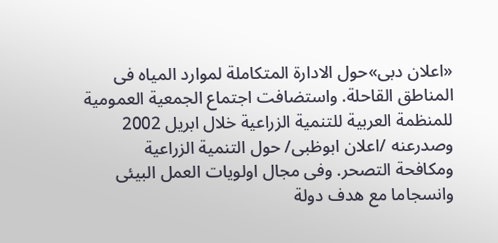«اعلان دبى»حول الادارة المتكاملة لموارد المياه فى المناطق القاحلة. واستضافت اجتماع الجمعية العمومية للمنظمة العربية للتنمية الزراعية خلال ابريل 2002 وصدرعنه /اعلان ابوظبى/ حول التنمية الزراعية ومكافحة التصحر. وفى مجال اولويات العمل البيئى وانسجاما مع هدف دولة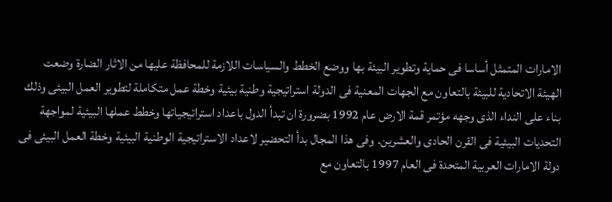الامارات المتمثل أساسا فى حماية وتطوير البيئة بها ووضع الخطط والسياسات اللازمة للمحافظة عليها من الاثار الضارة وضعت الهيئة الاتحادية للبيئة بالتعاون مع الجهات المعنية فى الدولة استراتيجية وطنية بيئية وخطة عمل متكاملة لتطوير العمل البيئى وذلك بناء على النداء الذى وجهه مؤتمر قمة الارض عام 1992 بضرورة ان تبدأ الدول باعداد استراتيجياتها وخطط عملها البيئية لمواجهة التحديات البيئية فى القرن الحادى والعشرين. وفى هذا المجال بدأ التحضير لاعداد الاستراتيجية الوطنية البيئية وخطة العمل البيئى فى دولة الامارات العربية المتحدة فى العام 1997 بالتعاون مع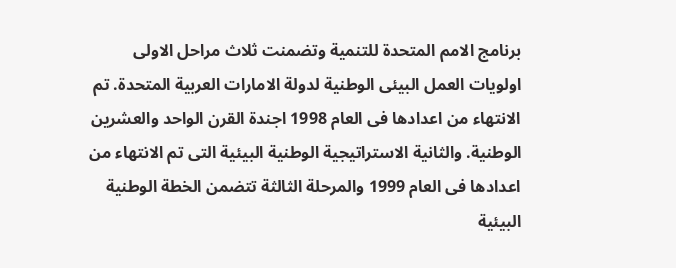برنامج الامم المتحدة للتنمية وتضمنت ثلاث مراحل الاولى اولويات العمل البيئى الوطنية لدولة الامارات العربية المتحدة. تم الانتهاء من اعدادها فى العام 1998 اجندة القرن الواحد والعشرين الوطنية. والثانية الاستراتيجية الوطنية البيئية التى تم الانتهاء من اعدادها فى العام 1999 والمرحلة الثالثة تتضمن الخطة الوطنية البيئية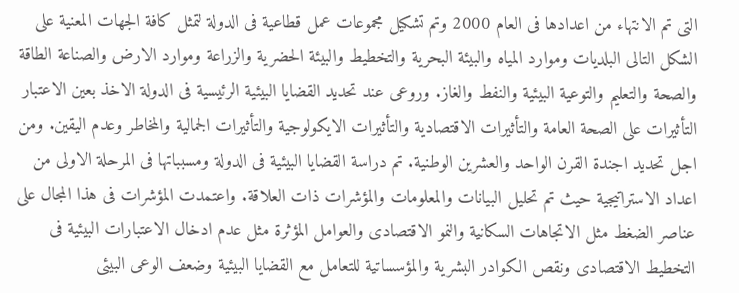التى تم الانتهاء من اعدادها فى العام 2000 وتم تشكيل مجموعات عمل قطاعية فى الدولة لتمثل كافة الجهات المعنية على الشكل التالى البلديات وموارد المياه والبيئة البحرية والتخطيط والبيئة الحضرية والزراعة وموارد الارض والصناعة الطاقة والصحة والتعليم والتوعية البيئية والنفط والغاز. وروعى عند تحديد القضايا البيئية الرئيسية فى الدولة الاخذ بعين الاعتبار التأثيرات على الصحة العامة والتأثيرات الاقتصادية والتأثيرات الايكولوجية والتأثيرات الجمالية والمخاطر وعدم اليقين. ومن اجل تحديد اجندة القرن الواحد والعشرين الوطنية. تم دراسة القضايا البيئية فى الدولة ومسبباتها فى المرحلة الاولى من اعداد الاستراتيجية حيث تم تحليل البيانات والمعلومات والمؤشرات ذات العلاقة. واعتمدت المؤشرات فى هذا المجال على عناصر الضغط مثل الاتجاهات السكانية والنمو الاقتصادى والعوامل المؤثرة مثل عدم ادخال الاعتبارات البيئية فى التخطيط الاقتصادى ونقص الكوادر البشرية والمؤسساتية للتعامل مع القضايا البيئية وضعف الوعى البيئى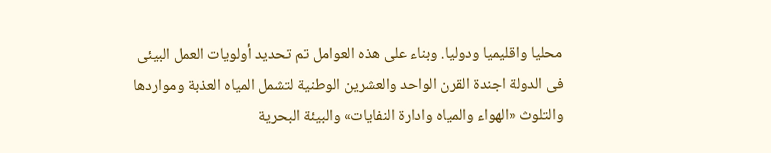محليا واقليميا ودوليا. وبناء على هذه العوامل تم تحديد أولويات العمل البيئى فى الدولة اجندة القرن الواحد والعشرين الوطنية لتشمل المياه العذبة ومواردها والتلوث «الهواء والمياه وادارة النفايات» والبيئة البحرية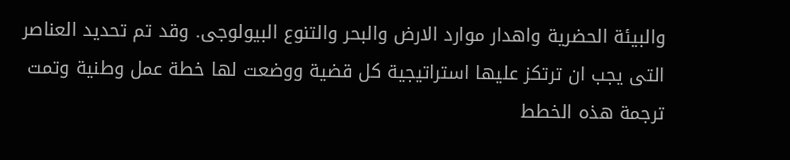والبيئة الحضرية واهدار موارد الارض والبحر والتنوع البيولوجى. وقد تم تحديد العناصر التى يجب ان ترتكز عليها استراتيجية كل قضية ووضعت لها خطة عمل وطنية وتمت ترجمة هذه الخطط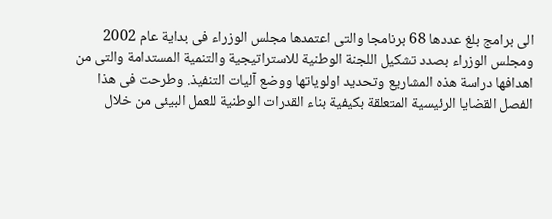الى برامج بلغ عددها 68 برنامجا والتى اعتمدها مجلس الوزراء فى بداية عام 2002 ومجلس الوزراء بصدد تشكيل اللجنة الوطنية للاستراتيجية والتنمية المستدامة والتى من اهدافها دراسة هذه المشاريع وتحديد اولوياتها ووضع آليات التنفيذ. وطرحت فى هذا الفصل القضايا الرئيسية المتعلقة بكيفية بناء القدرات الوطنية للعمل البيئى من خلال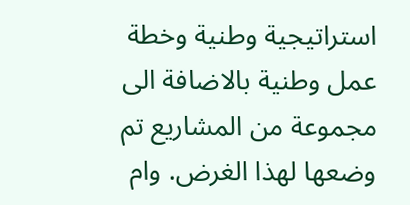استراتيجية وطنية وخطة عمل وطنية بالاضافة الى مجموعة من المشاريع تم وضعها لهذا الغرض. وام